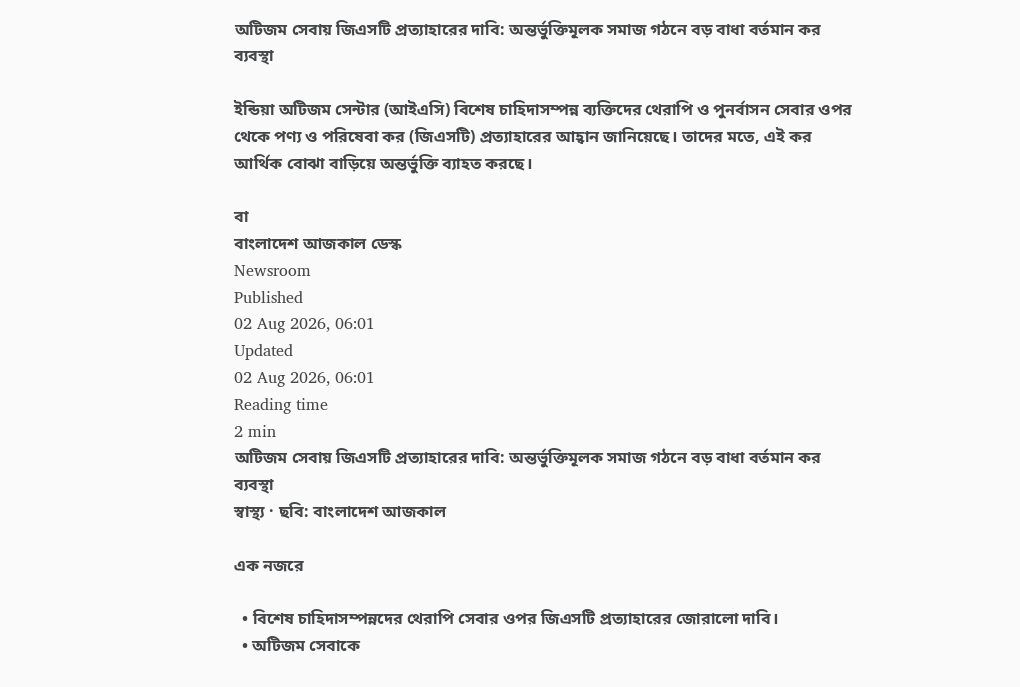অটিজম সেবায় জিএসটি প্রত্যাহারের দাবি: অন্তর্ভুক্তিমূলক সমাজ গঠনে বড় বাধা বর্তমান কর ব্যবস্থা

ইন্ডিয়া অটিজম সেন্টার (আইএসি) বিশেষ চাহিদাসম্পন্ন ব্যক্তিদের থেরাপি ও পুনর্বাসন সেবার ওপর থেকে পণ্য ও পরিষেবা কর (জিএসটি) প্রত্যাহারের আহ্বান জানিয়েছে। তাদের মতে, এই কর আর্থিক বোঝা বাড়িয়ে অন্তর্ভুক্তি ব্যাহত করছে।

বা
বাংলাদেশ আজকাল ডেস্ক
Newsroom
Published
02 Aug 2026, 06:01
Updated
02 Aug 2026, 06:01
Reading time
2 min
অটিজম সেবায় জিএসটি প্রত্যাহারের দাবি: অন্তর্ভুক্তিমূলক সমাজ গঠনে বড় বাধা বর্তমান কর ব্যবস্থা
স্বাস্থ্য · ছবি: বাংলাদেশ আজকাল

এক নজরে

  • বিশেষ চাহিদাসম্পন্নদের থেরাপি সেবার ওপর জিএসটি প্রত্যাহারের জোরালো দাবি।
  • অটিজম সেবাকে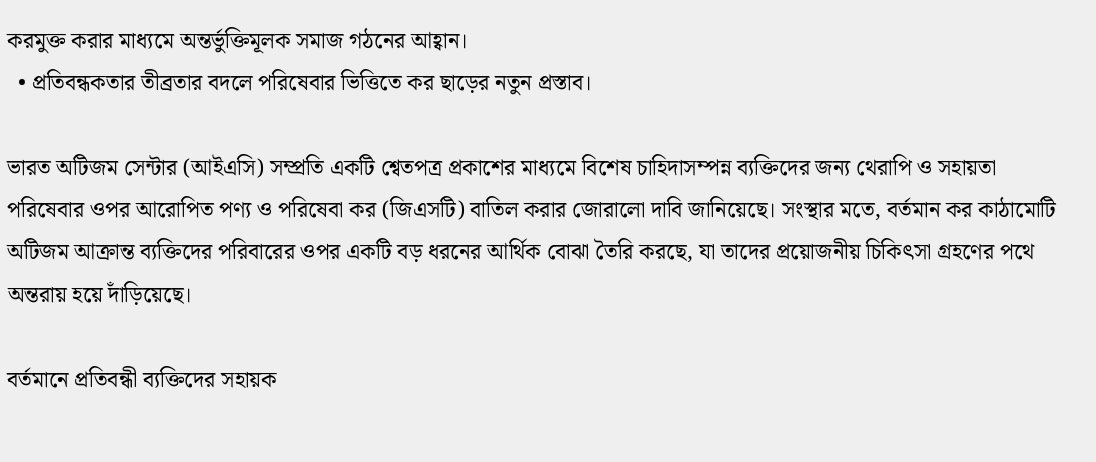করমুক্ত করার মাধ্যমে অন্তর্ভুক্তিমূলক সমাজ গঠনের আহ্বান।
  • প্রতিবন্ধকতার তীব্রতার বদলে পরিষেবার ভিত্তিতে কর ছাড়ের নতুন প্রস্তাব।

ভারত অটিজম সেন্টার (আইএসি) সম্প্রতি একটি শ্বেতপত্র প্রকাশের মাধ্যমে বিশেষ চাহিদাসম্পন্ন ব্যক্তিদের জন্য থেরাপি ও সহায়তা পরিষেবার ওপর আরোপিত পণ্য ও পরিষেবা কর (জিএসটি) বাতিল করার জোরালো দাবি জানিয়েছে। সংস্থার মতে, বর্তমান কর কাঠামোটি অটিজম আক্রান্ত ব্যক্তিদের পরিবারের ওপর একটি বড় ধরনের আর্থিক বোঝা তৈরি করছে, যা তাদের প্রয়োজনীয় চিকিৎসা গ্রহণের পথে অন্তরায় হয়ে দাঁড়িয়েছে।

বর্তমানে প্রতিবন্ধী ব্যক্তিদের সহায়ক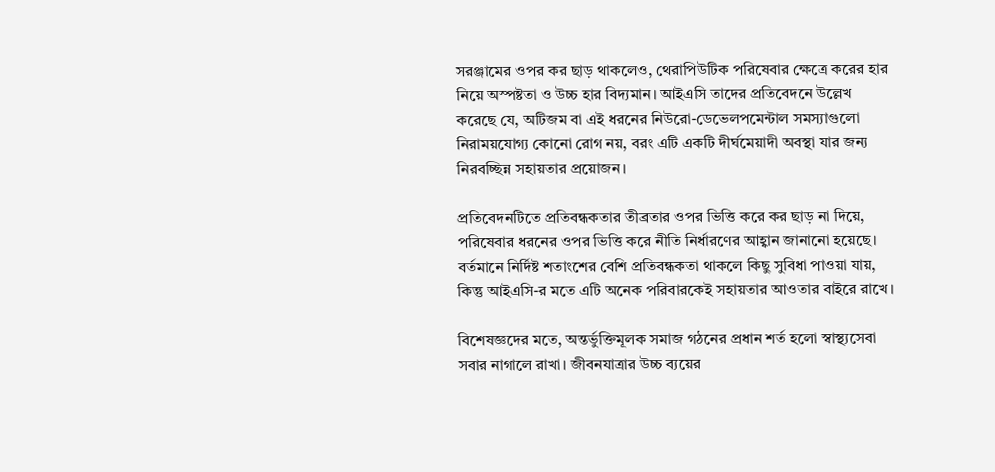সরঞ্জামের ওপর কর ছাড় থাকলেও, থেরাপিউটিক পরিষেবার ক্ষেত্রে করের হার নিয়ে অস্পষ্টতা ও উচ্চ হার বিদ্যমান। আইএসি তাদের প্রতিবেদনে উল্লেখ করেছে যে, অটিজম বা এই ধরনের নিউরো-ডেভেলপমেন্টাল সমস্যাগুলো নিরাময়যোগ্য কোনো রোগ নয়, বরং এটি একটি দীর্ঘমেয়াদী অবস্থা যার জন্য নিরবচ্ছিন্ন সহায়তার প্রয়োজন।

প্রতিবেদনটিতে প্রতিবন্ধকতার তীব্রতার ওপর ভিত্তি করে কর ছাড় না দিয়ে, পরিষেবার ধরনের ওপর ভিত্তি করে নীতি নির্ধারণের আহ্বান জানানো হয়েছে। বর্তমানে নির্দিষ্ট শতাংশের বেশি প্রতিবন্ধকতা থাকলে কিছু সুবিধা পাওয়া যায়, কিন্তু আইএসি-র মতে এটি অনেক পরিবারকেই সহায়তার আওতার বাইরে রাখে।

বিশেষজ্ঞদের মতে, অন্তর্ভুক্তিমূলক সমাজ গঠনের প্রধান শর্ত হলো স্বাস্থ্যসেবা সবার নাগালে রাখা। জীবনযাত্রার উচ্চ ব্যয়ের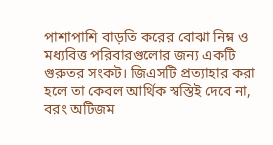পাশাপাশি বাড়তি করের বোঝা নিম্ন ও মধ্যবিত্ত পরিবারগুলোর জন্য একটি গুরুতর সংকট। জিএসটি প্রত্যাহার করা হলে তা কেবল আর্থিক স্বস্তিই দেবে না, বরং অটিজম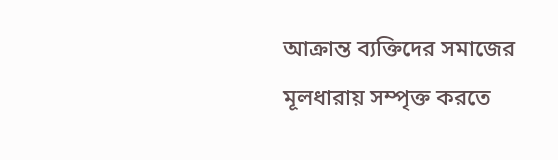আক্রান্ত ব্যক্তিদের সমাজের মূলধারায় সম্পৃক্ত করতে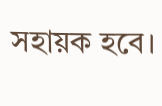সহায়ক হবে।